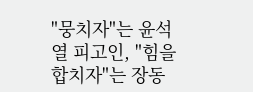"뭉치자"는 윤석열 피고인, "힘을 합치자"는 장동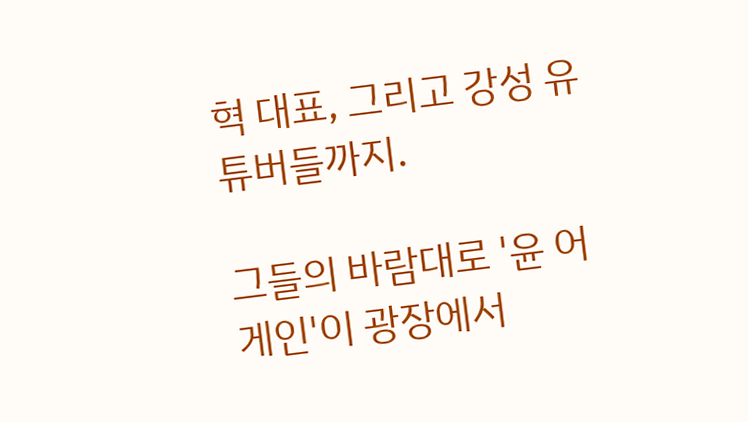혁 대표, 그리고 강성 유튜버들까지.

그들의 바람대로 '윤 어게인'이 광장에서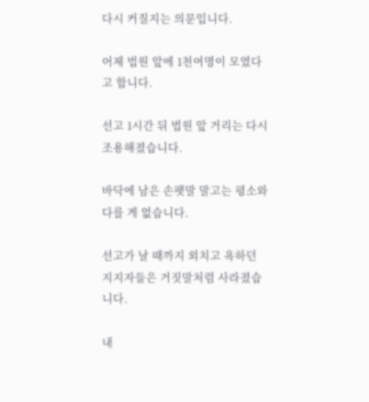다시 커질지는 의문입니다.

어제 법원 앞에 1천여명이 모였다고 합니다.

선고 1시간 뒤 법원 앞 거리는 다시 조용해졌습니다.

바닥에 남은 손팻말 말고는 평소와 다를 게 없습니다.

선고가 날 때까지 외치고 욕하던 지지자들은 거짓말처럼 사라졌습니다.

내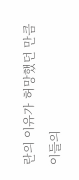란의 이유가 허망했던 만큼 이들의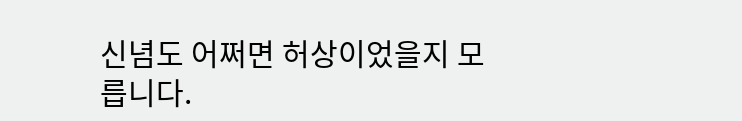신념도 어쩌면 허상이었을지 모릅니다.